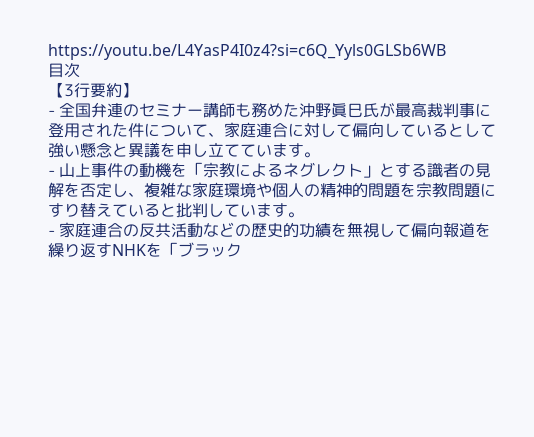https://youtu.be/L4YasP4I0z4?si=c6Q_Yyls0GLSb6WB
目次
【3行要約】
- 全国弁連のセミナー講師も務めた沖野眞巳氏が最高裁判事に登用された件について、家庭連合に対して偏向しているとして強い懸念と異議を申し立てています。
- 山上事件の動機を「宗教によるネグレクト」とする識者の見解を否定し、複雑な家庭環境や個人の精神的問題を宗教問題にすり替えていると批判しています。
- 家庭連合の反共活動などの歴史的功績を無視して偏向報道を繰り返すNHKを「ブラック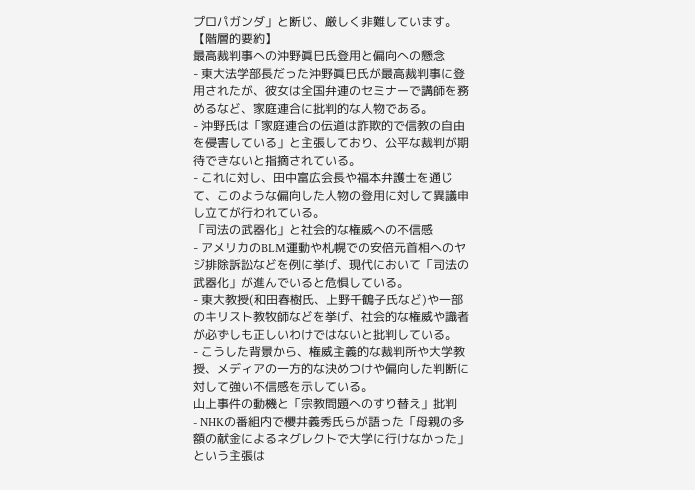プロパガンダ」と断じ、厳しく非難しています。
【階層的要約】
最高裁判事への沖野眞巳氏登用と偏向への懸念
- 東大法学部長だった沖野眞巳氏が最高裁判事に登用されたが、彼女は全国弁連のセミナーで講師を務めるなど、家庭連合に批判的な人物である。
- 沖野氏は「家庭連合の伝道は詐欺的で信教の自由を侵害している」と主張しており、公平な裁判が期待できないと指摘されている。
- これに対し、田中富広会長や福本弁護士を通じて、このような偏向した人物の登用に対して異議申し立てが行われている。
「司法の武器化」と社会的な権威への不信感
- アメリカのBLM運動や札幌での安倍元首相へのヤジ排除訴訟などを例に挙げ、現代において「司法の武器化」が進んでいると危惧している。
- 東大教授(和田春樹氏、上野千鶴子氏など)や一部のキリスト教牧師などを挙げ、社会的な権威や識者が必ずしも正しいわけではないと批判している。
- こうした背景から、権威主義的な裁判所や大学教授、メディアの一方的な決めつけや偏向した判断に対して強い不信感を示している。
山上事件の動機と「宗教問題へのすり替え」批判
- NHKの番組内で櫻井義秀氏らが語った「母親の多額の献金によるネグレクトで大学に行けなかった」という主張は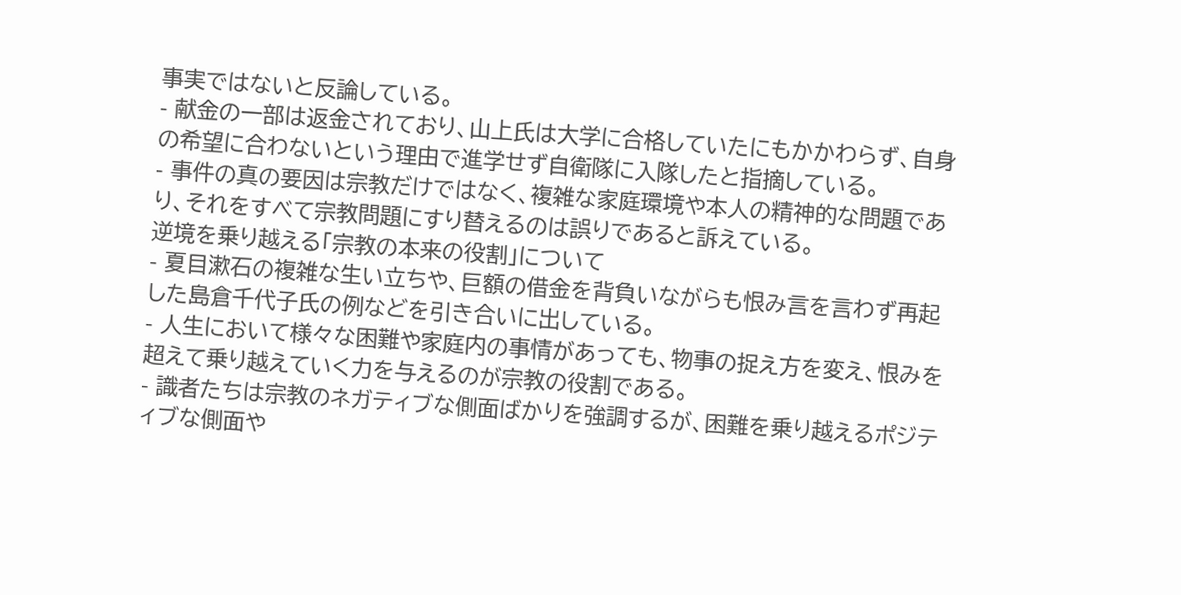事実ではないと反論している。
- 献金の一部は返金されており、山上氏は大学に合格していたにもかかわらず、自身の希望に合わないという理由で進学せず自衛隊に入隊したと指摘している。
- 事件の真の要因は宗教だけではなく、複雑な家庭環境や本人の精神的な問題であり、それをすべて宗教問題にすり替えるのは誤りであると訴えている。
逆境を乗り越える「宗教の本来の役割」について
- 夏目漱石の複雑な生い立ちや、巨額の借金を背負いながらも恨み言を言わず再起した島倉千代子氏の例などを引き合いに出している。
- 人生において様々な困難や家庭内の事情があっても、物事の捉え方を変え、恨みを超えて乗り越えていく力を与えるのが宗教の役割である。
- 識者たちは宗教のネガティブな側面ばかりを強調するが、困難を乗り越えるポジティブな側面や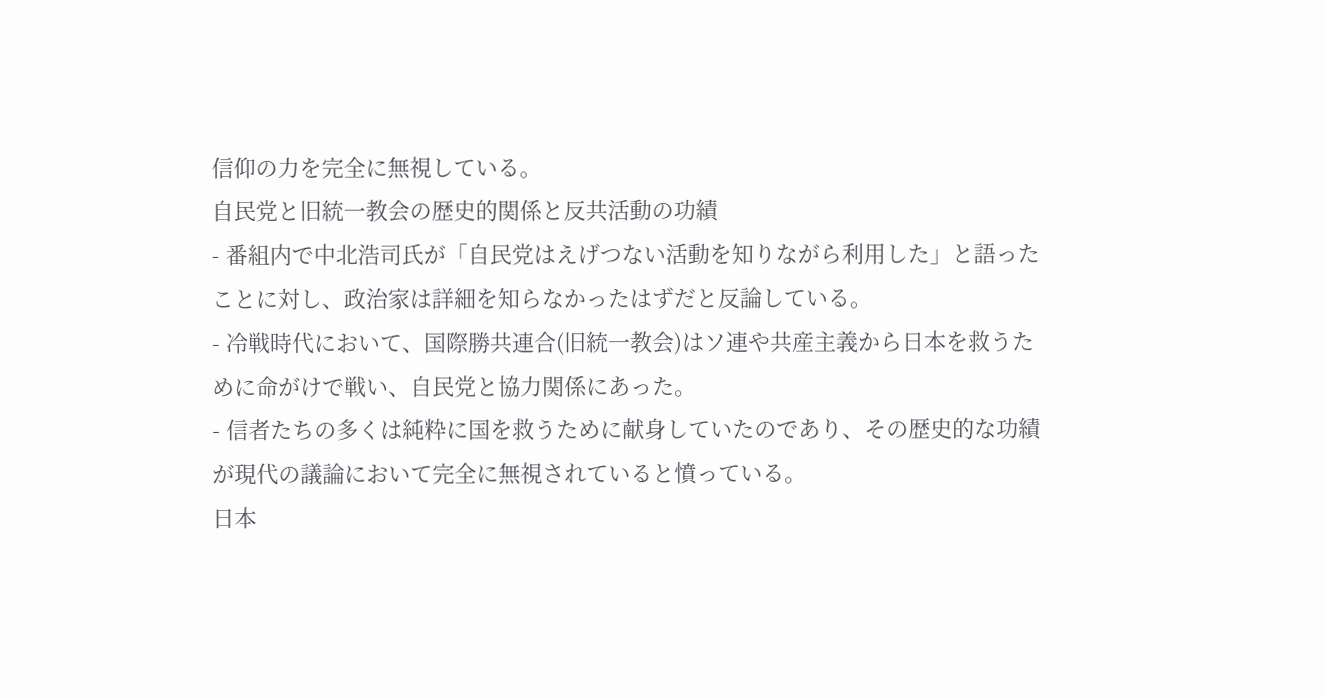信仰の力を完全に無視している。
自民党と旧統一教会の歴史的関係と反共活動の功績
- 番組内で中北浩司氏が「自民党はえげつない活動を知りながら利用した」と語ったことに対し、政治家は詳細を知らなかったはずだと反論している。
- 冷戦時代において、国際勝共連合(旧統一教会)はソ連や共産主義から日本を救うために命がけで戦い、自民党と協力関係にあった。
- 信者たちの多くは純粋に国を救うために献身していたのであり、その歴史的な功績が現代の議論において完全に無視されていると憤っている。
日本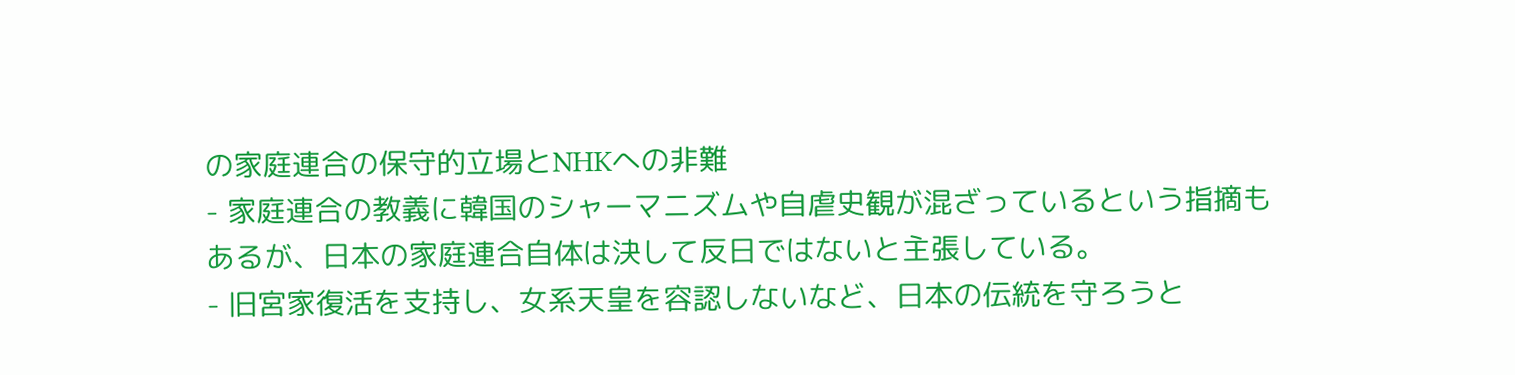の家庭連合の保守的立場とNHKへの非難
- 家庭連合の教義に韓国のシャーマニズムや自虐史観が混ざっているという指摘もあるが、日本の家庭連合自体は決して反日ではないと主張している。
- 旧宮家復活を支持し、女系天皇を容認しないなど、日本の伝統を守ろうと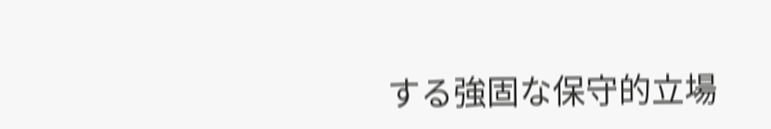する強固な保守的立場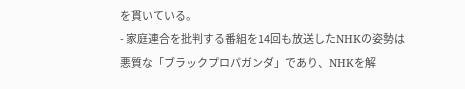を貫いている。
- 家庭連合を批判する番組を14回も放送したNHKの姿勢は悪質な「ブラックプロパガンダ」であり、NHKを解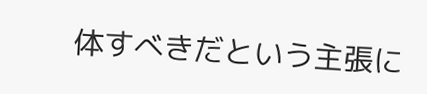体すべきだという主張に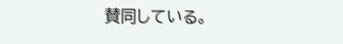賛同している。